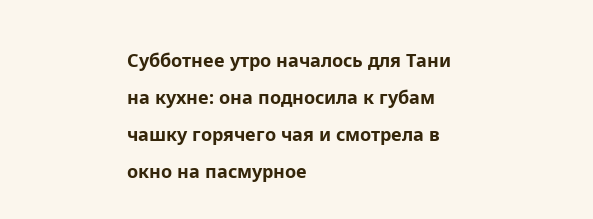Субботнее утро началось для Тани на кухне: она подносила к губам чашку горячего чая и смотрела в окно на пасмурное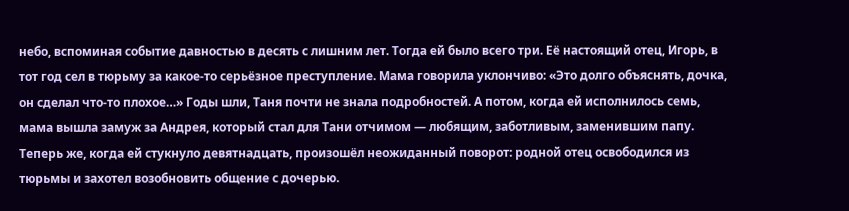небо, вспоминая событие давностью в десять с лишним лет. Тогда ей было всего три. Её настоящий отец, Игорь, в тот год сел в тюрьму за какое-то серьёзное преступление. Мама говорила уклончиво: «Это долго объяснять, дочка, он сделал что-то плохое…» Годы шли, Таня почти не знала подробностей. А потом, когда ей исполнилось семь, мама вышла замуж за Андрея, который стал для Тани отчимом — любящим, заботливым, заменившим папу. Теперь же, когда ей стукнуло девятнадцать, произошёл неожиданный поворот: родной отец освободился из тюрьмы и захотел возобновить общение с дочерью.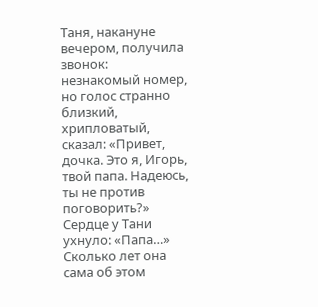Таня, накануне вечером, получила звонок: незнакомый номер, но голос странно близкий, хрипловатый, сказал: «Привет, дочка. Это я, Игорь, твой папа. Надеюсь, ты не против поговорить?» Сердце у Тани ухнуло: «Папа…» Сколько лет она сама об этом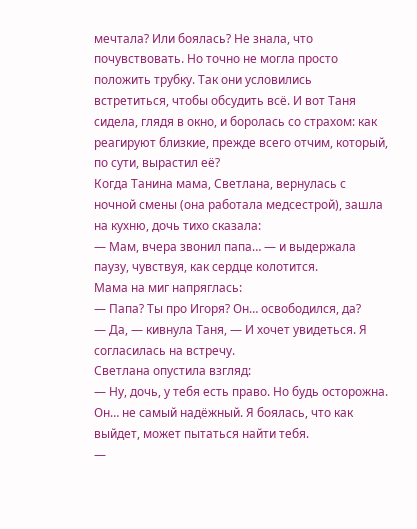мечтала? Или боялась? Не знала, что почувствовать. Но точно не могла просто положить трубку. Так они условились встретиться, чтобы обсудить всё. И вот Таня сидела, глядя в окно, и боролась со страхом: как реагируют близкие, прежде всего отчим, который, по сути, вырастил её?
Когда Танина мама, Светлана, вернулась с ночной смены (она работала медсестрой), зашла на кухню, дочь тихо сказала:
— Мам, вчера звонил папа… — и выдержала паузу, чувствуя, как сердце колотится.
Мама на миг напряглась:
— Папа? Ты про Игоря? Он… освободился, да?
— Да, — кивнула Таня, — И хочет увидеться. Я согласилась на встречу.
Светлана опустила взгляд:
— Ну, дочь, у тебя есть право. Но будь осторожна. Он… не самый надёжный. Я боялась, что как выйдет, может пытаться найти тебя.
—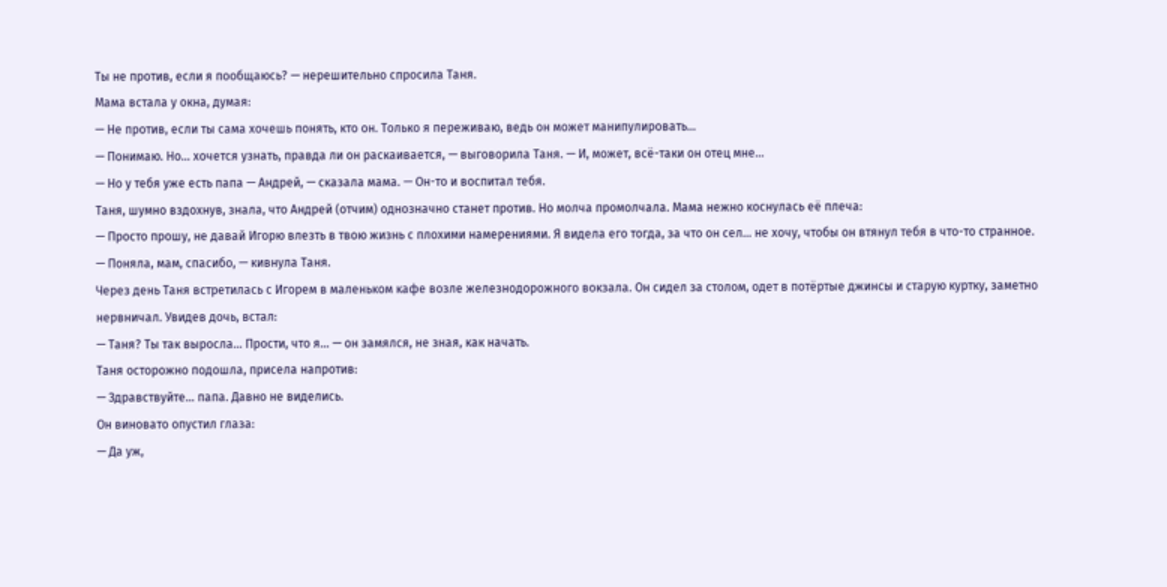Ты не против, если я пообщаюсь? — нерешительно спросила Таня.
Мама встала у окна, думая:
— Не против, если ты сама хочешь понять, кто он. Только я переживаю, ведь он может манипулировать…
— Понимаю. Но… хочется узнать, правда ли он раскаивается, — выговорила Таня. — И, может, всё-таки он отец мне…
— Но у тебя уже есть папа — Андрей, — сказала мама. — Он-то и воспитал тебя.
Таня, шумно вздохнув, знала, что Андрей (отчим) однозначно станет против. Но молча промолчала. Мама нежно коснулась её плеча:
— Просто прошу, не давай Игорю влезть в твою жизнь с плохими намерениями. Я видела его тогда, за что он сел… не хочу, чтобы он втянул тебя в что-то странное.
— Поняла, мам, спасибо, — кивнула Таня.
Через день Таня встретилась с Игорем в маленьком кафе возле железнодорожного вокзала. Он сидел за столом, одет в потёртые джинсы и старую куртку, заметно нервничал. Увидев дочь, встал:
— Таня? Ты так выросла… Прости, что я… — он замялся, не зная, как начать.
Таня осторожно подошла, присела напротив:
— Здравствуйте… папа. Давно не виделись.
Он виновато опустил глаза:
— Да уж,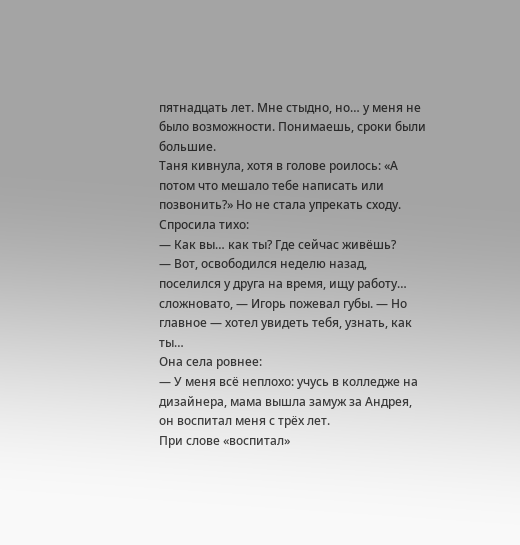пятнадцать лет. Мне стыдно, но… у меня не было возможности. Понимаешь, сроки были большие.
Таня кивнула, хотя в голове роилось: «А потом что мешало тебе написать или позвонить?» Но не стала упрекать сходу. Спросила тихо:
— Как вы… как ты? Где сейчас живёшь?
— Вот, освободился неделю назад, поселился у друга на время, ищу работу… сложновато, — Игорь пожевал губы. — Но главное — хотел увидеть тебя, узнать, как ты…
Она села ровнее:
— У меня всё неплохо: учусь в колледже на дизайнера, мама вышла замуж за Андрея, он воспитал меня с трёх лет.
При слове «воспитал»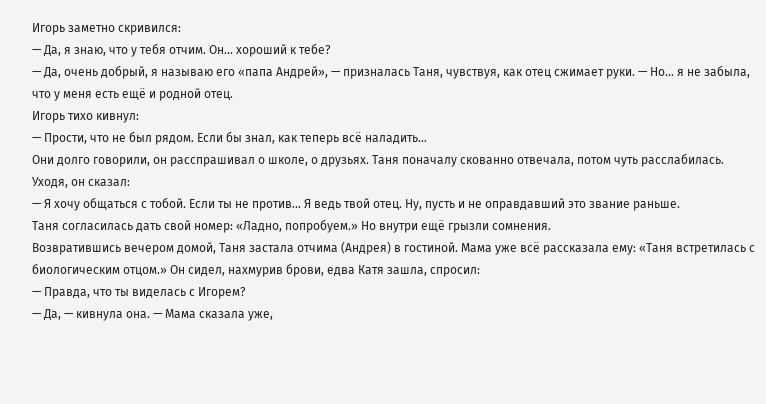Игорь заметно скривился:
— Да, я знаю, что у тебя отчим. Он… хороший к тебе?
— Да, очень добрый, я называю его «папа Андрей», — призналась Таня, чувствуя, как отец сжимает руки. — Но… я не забыла, что у меня есть ещё и родной отец.
Игорь тихо кивнул:
— Прости, что не был рядом. Если бы знал, как теперь всё наладить…
Они долго говорили, он расспрашивал о школе, о друзьях. Таня поначалу скованно отвечала, потом чуть расслабилась. Уходя, он сказал:
— Я хочу общаться с тобой. Если ты не против… Я ведь твой отец. Ну, пусть и не оправдавший это звание раньше.
Таня согласилась дать свой номер: «Ладно, попробуем.» Но внутри ещё грызли сомнения.
Возвратившись вечером домой, Таня застала отчима (Андрея) в гостиной. Мама уже всё рассказала ему: «Таня встретилась с биологическим отцом.» Он сидел, нахмурив брови, едва Катя зашла, спросил:
— Правда, что ты виделась с Игорем?
— Да, — кивнула она. — Мама сказала уже,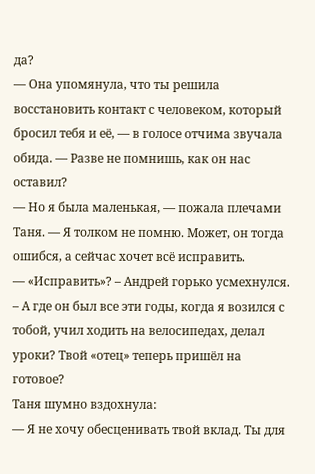да?
— Она упомянула, что ты решила восстановить контакт с человеком, который бросил тебя и её, — в голосе отчима звучала обида. — Разве не помнишь, как он нас оставил?
— Но я была маленькая, — пожала плечами Таня. — Я толком не помню. Может, он тогда ошибся, а сейчас хочет всё исправить.
— «Исправить»? – Андрей горько усмехнулся. – А где он был все эти годы, когда я возился с тобой, учил ходить на велосипедах, делал уроки? Твой «отец» теперь пришёл на готовое?
Таня шумно вздохнула:
— Я не хочу обесценивать твой вклад. Ты для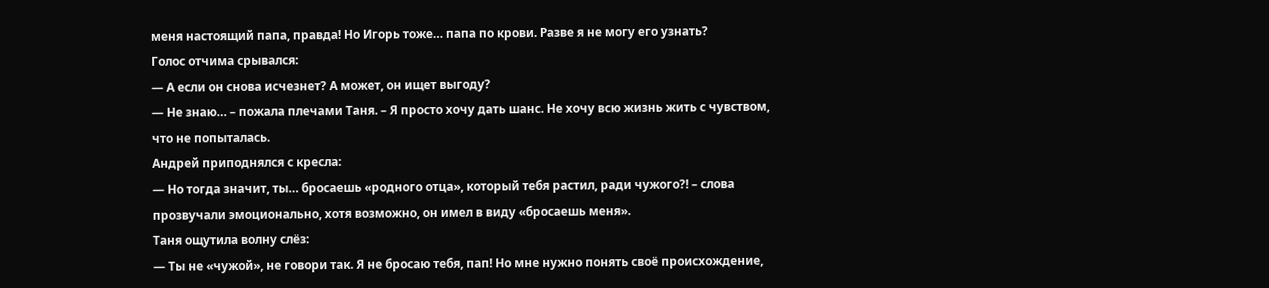меня настоящий папа, правда! Но Игорь тоже… папа по крови. Разве я не могу его узнать?
Голос отчима срывался:
— А если он снова исчезнет? А может, он ищет выгоду?
— Не знаю… – пожала плечами Таня. – Я просто хочу дать шанс. Не хочу всю жизнь жить с чувством, что не попыталась.
Андрей приподнялся с кресла:
— Но тогда значит, ты… бросаешь «родного отца», который тебя растил, ради чужого?! – слова прозвучали эмоционально, хотя возможно, он имел в виду «бросаешь меня».
Таня ощутила волну слёз:
— Ты не «чужой», не говори так. Я не бросаю тебя, пап! Но мне нужно понять своё происхождение,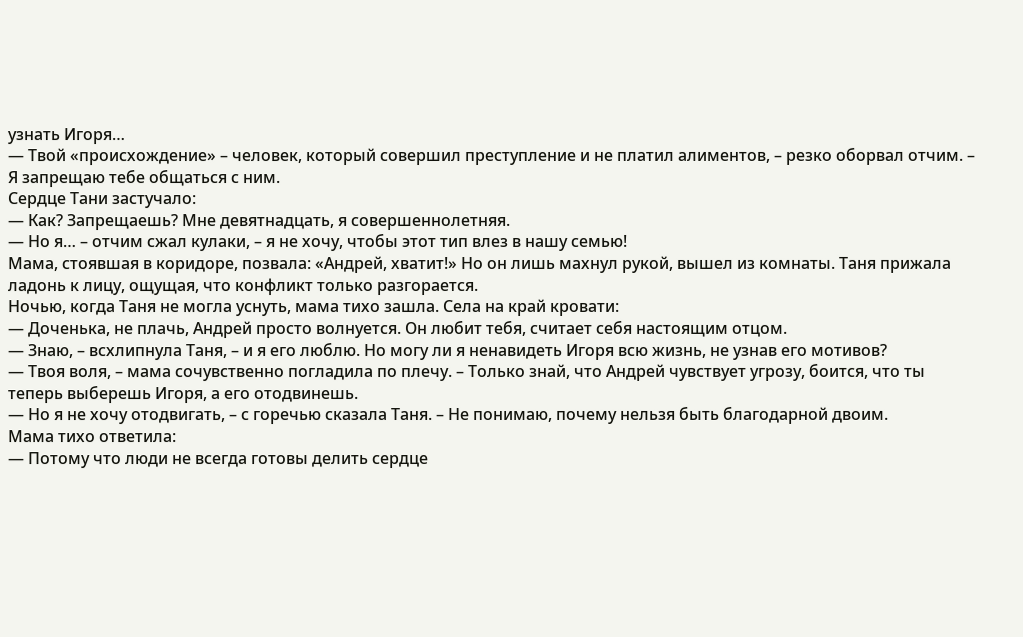узнать Игоря…
— Твой «происхождение» – человек, который совершил преступление и не платил алиментов, – резко оборвал отчим. – Я запрещаю тебе общаться с ним.
Сердце Тани застучало:
— Как? Запрещаешь? Мне девятнадцать, я совершеннолетняя.
— Но я… – отчим сжал кулаки, – я не хочу, чтобы этот тип влез в нашу семью!
Мама, стоявшая в коридоре, позвала: «Андрей, хватит!» Но он лишь махнул рукой, вышел из комнаты. Таня прижала ладонь к лицу, ощущая, что конфликт только разгорается.
Ночью, когда Таня не могла уснуть, мама тихо зашла. Села на край кровати:
— Доченька, не плачь, Андрей просто волнуется. Он любит тебя, считает себя настоящим отцом.
— Знаю, – всхлипнула Таня, – и я его люблю. Но могу ли я ненавидеть Игоря всю жизнь, не узнав его мотивов?
— Твоя воля, – мама сочувственно погладила по плечу. – Только знай, что Андрей чувствует угрозу, боится, что ты теперь выберешь Игоря, а его отодвинешь.
— Но я не хочу отодвигать, – с горечью сказала Таня. – Не понимаю, почему нельзя быть благодарной двоим.
Мама тихо ответила:
— Потому что люди не всегда готовы делить сердце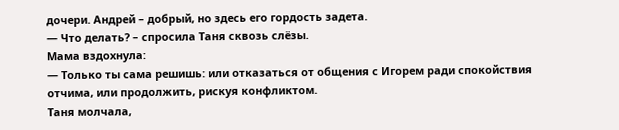дочери. Андрей – добрый, но здесь его гордость задетa.
— Что делать? – спросила Таня сквозь слёзы.
Мама вздохнула:
— Только ты сама решишь: или отказаться от общения с Игорем ради спокойствия отчима, или продолжить, рискуя конфликтом.
Таня молчала,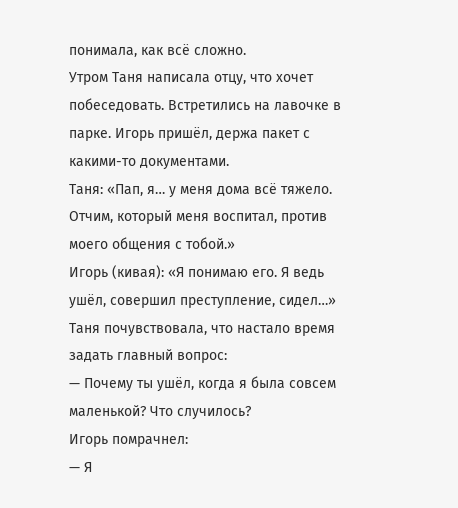понимала, как всё сложно.
Утром Таня написала отцу, что хочет побеседовать. Встретились на лавочке в парке. Игорь пришёл, держа пакет с какими-то документами.
Таня: «Пап, я… у меня дома всё тяжело. Отчим, который меня воспитал, против моего общения с тобой.»
Игорь (кивая): «Я понимаю его. Я ведь ушёл, совершил преступление, сидел…»
Таня почувствовала, что настало время задать главный вопрос:
— Почему ты ушёл, когда я была совсем маленькой? Что случилось?
Игорь помрачнел:
— Я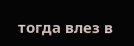тогда влез в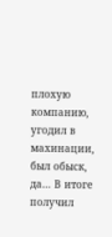плохую компанию, угодил в махинации, был обыск, да… В итоге получил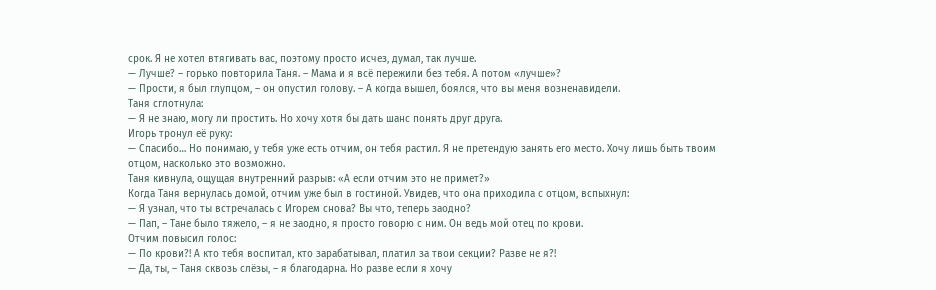срок. Я не хотел втягивать вас, поэтому просто исчез, думал, так лучше.
— Лучше? – горько повторила Таня. – Мама и я всё пережили без тебя. А потом «лучше»?
— Прости, я был глупцом, – он опустил голову. – А когда вышел, боялся, что вы меня возненавидели.
Таня сглотнула:
— Я не знаю, могу ли простить. Но хочу хотя бы дать шанс понять друг друга.
Игорь тронул её руку:
— Спасибо… Но понимаю, у тебя уже есть отчим, он тебя растил. Я не претендую занять его место. Хочу лишь быть твоим отцом, насколько это возможно.
Таня кивнула, ощущая внутренний разрыв: «А если отчим это не примет?»
Когда Таня вернулась домой, отчим уже был в гостиной. Увидев, что она приходила с отцом, вспыхнул:
— Я узнал, что ты встречалась с Игорем снова? Вы что, теперь заодно?
— Пап, – Тане было тяжело, – я не заодно, я просто говорю с ним. Он ведь мой отец по крови.
Отчим повысил голос:
— По крови?! А кто тебя воспитал, кто зарабатывал, платил за твои секции? Разве не я?!
— Да, ты, – Таня сквозь слёзы, – я благодарна. Но разве если я хочу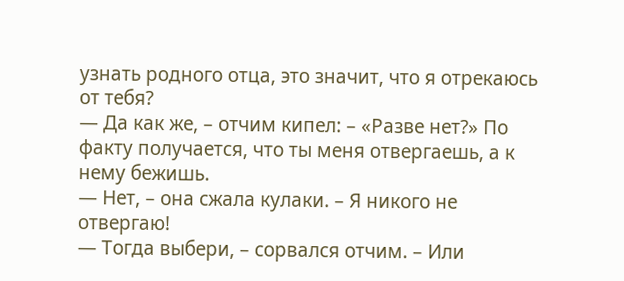узнать родного отца, это значит, что я отрекаюсь от тебя?
— Да как же, – отчим кипел: – «Разве нет?» По факту получается, что ты меня отвергаешь, а к нему бежишь.
— Нет, – она сжала кулаки. – Я никого не отвергаю!
— Тогда выбери, – сорвался отчим. – Или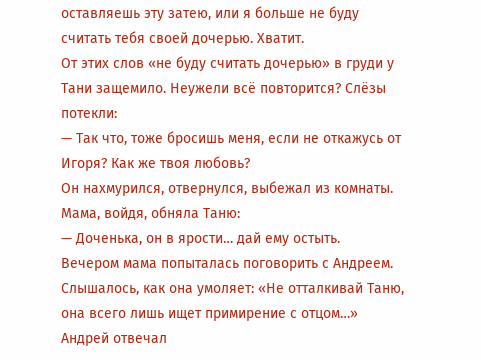оставляешь эту затею, или я больше не буду считать тебя своей дочерью. Хватит.
От этих слов «не буду считать дочерью» в груди у Тани защемило. Неужели всё повторится? Слёзы потекли:
— Так что, тоже бросишь меня, если не откажусь от Игоря? Как же твоя любовь?
Он нахмурился, отвернулся, выбежал из комнаты. Мама, войдя, обняла Таню:
— Доченька, он в ярости… дай ему остыть.
Вечером мама попыталась поговорить с Андреем. Слышалось, как она умоляет: «Не отталкивай Таню, она всего лишь ищет примирение с отцом…» Андрей отвечал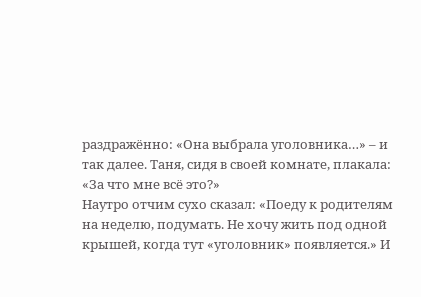раздражённо: «Она выбрала уголовника…» – и так далее. Таня, сидя в своей комнате, плакала: «За что мне всё это?»
Наутро отчим сухо сказал: «Поеду к родителям на неделю, подумать. Не хочу жить под одной крышей, когда тут «уголовник» появляется.» И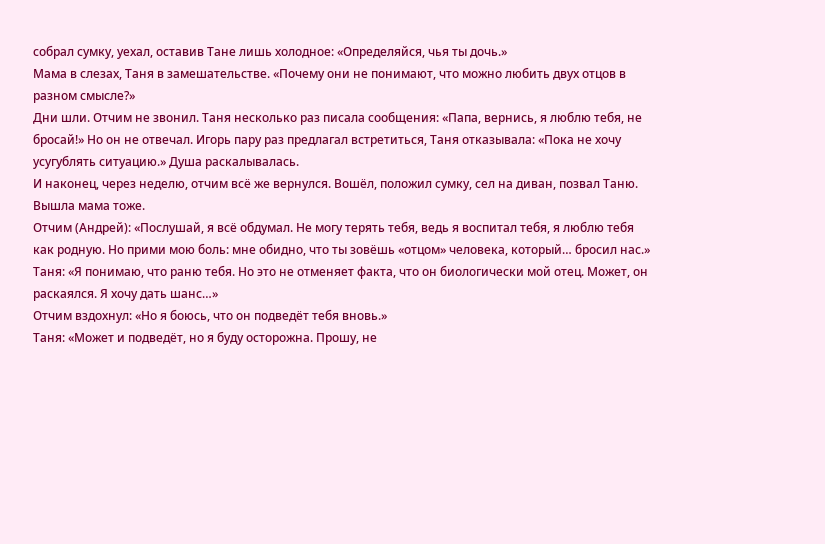собрал сумку, уехал, оставив Тане лишь холодное: «Определяйся, чья ты дочь.»
Мама в слезах, Таня в замешательстве. «Почему они не понимают, что можно любить двух отцов в разном смысле?»
Дни шли. Отчим не звонил. Таня несколько раз писала сообщения: «Папа, вернись, я люблю тебя, не бросай!» Но он не отвечал. Игорь пару раз предлагал встретиться, Таня отказывала: «Пока не хочу усугублять ситуацию.» Душа раскалывалась.
И наконец, через неделю, отчим всё же вернулся. Вошёл, положил сумку, сел на диван, позвал Таню. Вышла мама тоже.
Отчим (Андрей): «Послушай, я всё обдумал. Не могу терять тебя, ведь я воспитал тебя, я люблю тебя как родную. Но прими мою боль: мне обидно, что ты зовёшь «отцом» человека, который… бросил нас.»
Таня: «Я понимаю, что раню тебя. Но это не отменяет факта, что он биологически мой отец. Может, он раскаялся. Я хочу дать шанс…»
Отчим вздохнул: «Но я боюсь, что он подведёт тебя вновь.»
Таня: «Может и подведёт, но я буду осторожна. Прошу, не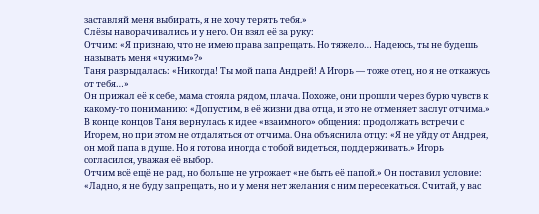заставляй меня выбирать, я не хочу терять тебя.»
Слёзы наворачивались и у него. Он взял её за руку:
Отчим: «Я признаю, что не имею права запрещать. Но тяжело… Надеюсь, ты не будешь называть меня «чужим»?»
Таня разрыдалась: «Никогда! Ты мой папа Андрей! А Игорь — тоже отец, но я не откажусь от тебя…»
Он прижал её к себе, мама стояла рядом, плача. Похоже, они прошли через бурю чувств к какому-то пониманию: «Допустим, в её жизни два отца, и это не отменяет заслуг отчима.»
В конце концов Таня вернулась к идее «взаимного» общения: продолжать встречи с Игорем, но при этом не отдаляться от отчима. Она объяснила отцу: «Я не уйду от Андрея, он мой папа в душе. Но я готова иногда с тобой видеться, поддерживать.» Игорь согласился, уважая её выбор.
Отчим всё ещё не рад, но больше не угрожает «не быть её папой.» Он поставил условие: «Ладно, я не буду запрещать, но и у меня нет желания с ним пересекаться. Считай, у вас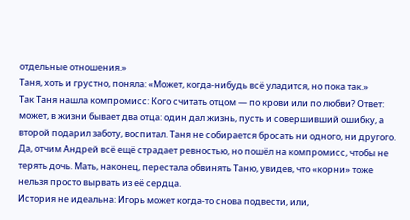отдельные отношения.»
Таня, хоть и грустно, поняла: «Может, когда-нибудь всё уладится, но пока так.»
Так Таня нашла компромисс: Кого считать отцом — по крови или по любви? Ответ: может, в жизни бывает два отца: один дал жизнь, пусть и совершивший ошибку, а второй подарил заботу, воспитал. Таня не собирается бросать ни одного, ни другого. Да, отчим Андрей всё ещё страдает ревностью, но пошёл на компромисс, чтобы не терять дочь. Мать, наконец, перестала обвинять Таню, увидев, что «корни» тоже нельзя просто вырвать из её сердца.
История не идеальна: Игорь может когда-то снова подвести, или,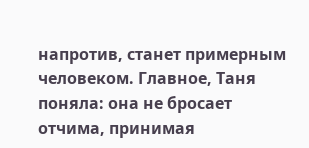напротив, станет примерным человеком. Главное, Таня поняла: она не бросает отчима, принимая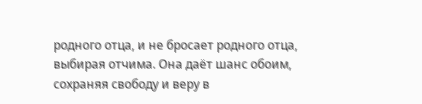родного отца, и не бросает родного отца, выбирая отчима. Она даёт шанс обоим, сохраняя свободу и веру в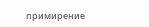примирение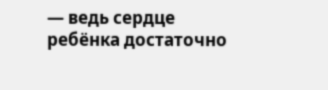— ведь сердце ребёнка достаточно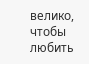велико, чтобы любить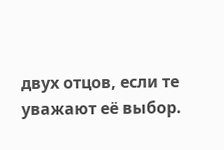двух отцов, если те уважают её выбор.